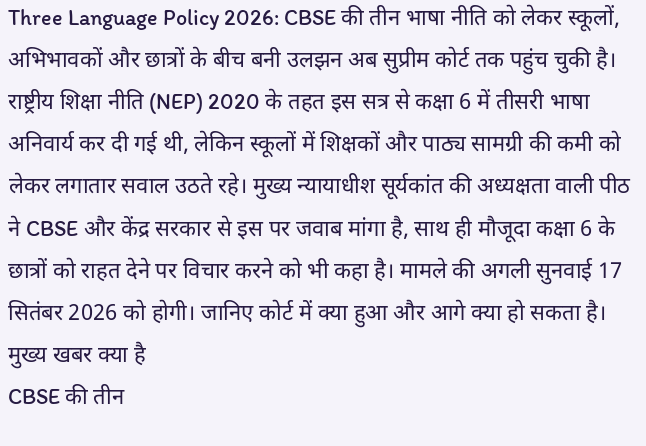Three Language Policy 2026: CBSE की तीन भाषा नीति को लेकर स्कूलों, अभिभावकों और छात्रों के बीच बनी उलझन अब सुप्रीम कोर्ट तक पहुंच चुकी है। राष्ट्रीय शिक्षा नीति (NEP) 2020 के तहत इस सत्र से कक्षा 6 में तीसरी भाषा अनिवार्य कर दी गई थी, लेकिन स्कूलों में शिक्षकों और पाठ्य सामग्री की कमी को लेकर लगातार सवाल उठते रहे। मुख्य न्यायाधीश सूर्यकांत की अध्यक्षता वाली पीठ ने CBSE और केंद्र सरकार से इस पर जवाब मांगा है, साथ ही मौजूदा कक्षा 6 के छात्रों को राहत देने पर विचार करने को भी कहा है। मामले की अगली सुनवाई 17 सितंबर 2026 को होगी। जानिए कोर्ट में क्या हुआ और आगे क्या हो सकता है।
मुख्य खबर क्या है
CBSE की तीन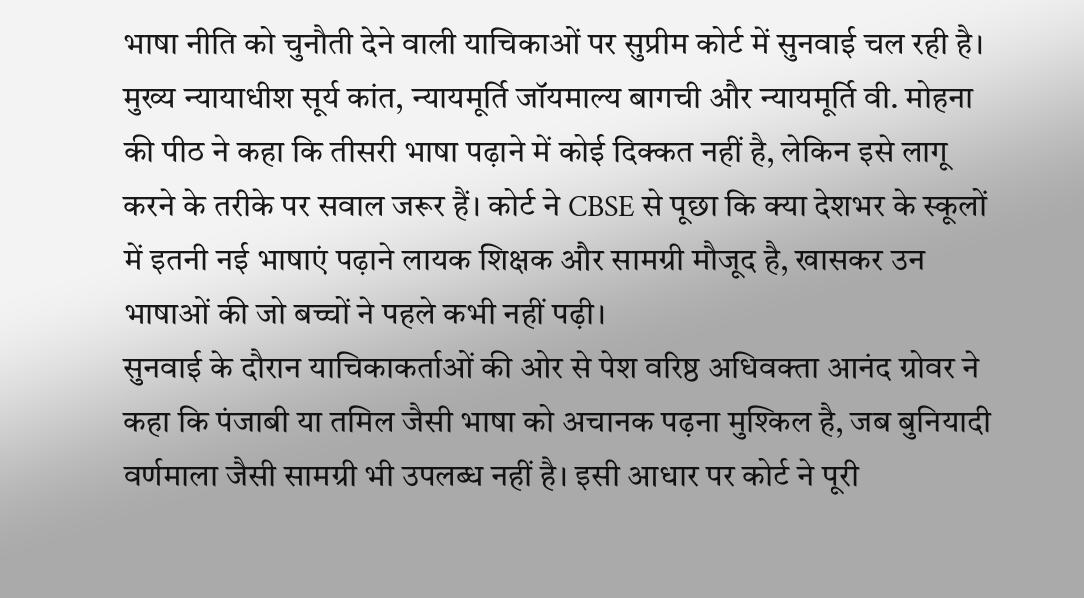भाषा नीति को चुनौती देने वाली याचिकाओं पर सुप्रीम कोर्ट में सुनवाई चल रही है। मुख्य न्यायाधीश सूर्य कांत, न्यायमूर्ति जॉयमाल्य बागची और न्यायमूर्ति वी. मोहना की पीठ ने कहा कि तीसरी भाषा पढ़ाने में कोई दिक्कत नहीं है, लेकिन इसे लागू करने के तरीके पर सवाल जरूर हैं। कोर्ट ने CBSE से पूछा कि क्या देशभर के स्कूलों में इतनी नई भाषाएं पढ़ाने लायक शिक्षक और सामग्री मौजूद है, खासकर उन भाषाओं की जो बच्चों ने पहले कभी नहीं पढ़ी।
सुनवाई के दौरान याचिकाकर्ताओं की ओर से पेश वरिष्ठ अधिवक्ता आनंद ग्रोवर ने कहा कि पंजाबी या तमिल जैसी भाषा को अचानक पढ़ना मुश्किल है, जब बुनियादी वर्णमाला जैसी सामग्री भी उपलब्ध नहीं है। इसी आधार पर कोर्ट ने पूरी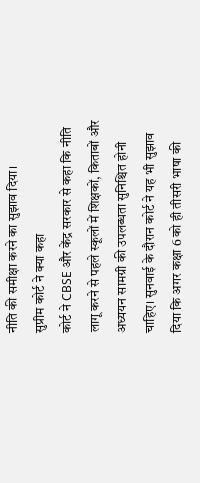नीति की समीक्षा करने का सुझाव दिया।
सुप्रीम कोर्ट ने क्या कहा
कोर्ट ने CBSE और केंद्र सरकार से कहा कि नीति लागू करने से पहले स्कूलों में शिक्षकों, किताबों और अध्ययन सामग्री की उपलब्धता सुनिश्चित होनी चाहिए। सुनवाई के दौरान कोर्ट ने यह भी सुझाव दिया कि अगर कक्षा 6 को ही तीसरी भाषा की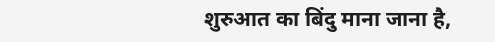शुरुआत का बिंदु माना जाना है,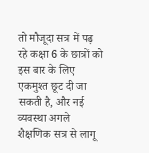तो मौजूदा सत्र में पढ़ रहे कक्षा 6 के छात्रों को इस बार के लिए एकमुश्त छूट दी जा सकती है, और नई व्यवस्था अगले शैक्षणिक सत्र से लागू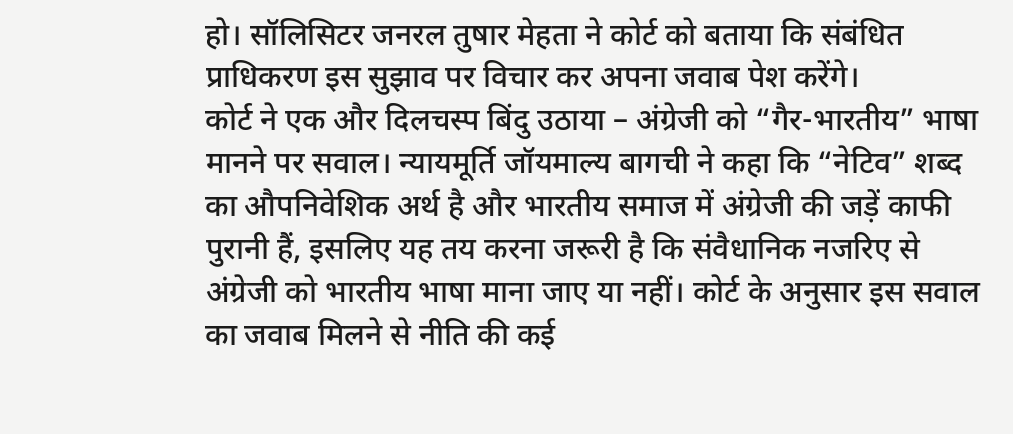हो। सॉलिसिटर जनरल तुषार मेहता ने कोर्ट को बताया कि संबंधित प्राधिकरण इस सुझाव पर विचार कर अपना जवाब पेश करेंगे।
कोर्ट ने एक और दिलचस्प बिंदु उठाया – अंग्रेजी को “गैर-भारतीय” भाषा मानने पर सवाल। न्यायमूर्ति जॉयमाल्य बागची ने कहा कि “नेटिव” शब्द का औपनिवेशिक अर्थ है और भारतीय समाज में अंग्रेजी की जड़ें काफी पुरानी हैं, इसलिए यह तय करना जरूरी है कि संवैधानिक नजरिए से अंग्रेजी को भारतीय भाषा माना जाए या नहीं। कोर्ट के अनुसार इस सवाल का जवाब मिलने से नीति की कई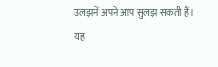उलझनें अपने आप सुलझ सकती हैं।
यह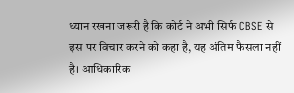ध्यान रखना जरूरी है कि कोर्ट ने अभी सिर्फ CBSE से इस पर विचार करने को कहा है, यह अंतिम फैसला नहीं है। आधिकारिक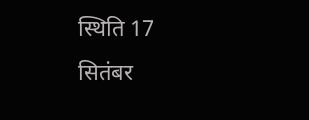स्थिति 17 सितंबर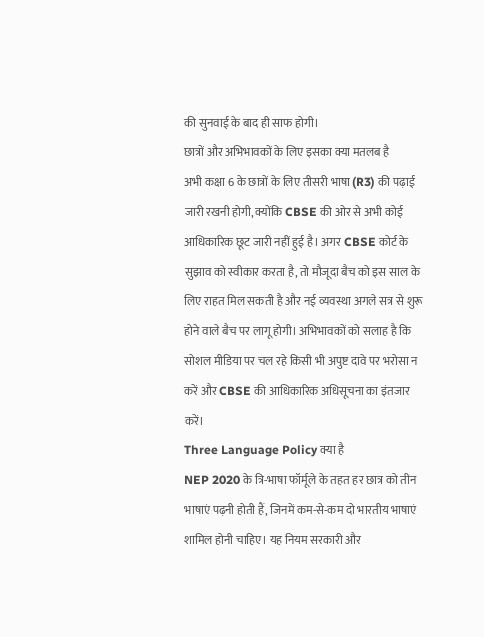की सुनवाई के बाद ही साफ होगी।
छात्रों और अभिभावकों के लिए इसका क्या मतलब है
अभी कक्षा 6 के छात्रों के लिए तीसरी भाषा (R3) की पढ़ाई जारी रखनी होगी, क्योंकि CBSE की ओर से अभी कोई आधिकारिक छूट जारी नहीं हुई है। अगर CBSE कोर्ट के सुझाव को स्वीकार करता है, तो मौजूदा बैच को इस साल के लिए राहत मिल सकती है और नई व्यवस्था अगले सत्र से शुरू होने वाले बैच पर लागू होगी। अभिभावकों को सलाह है कि सोशल मीडिया पर चल रहे किसी भी अपुष्ट दावे पर भरोसा न करें और CBSE की आधिकारिक अधिसूचना का इंतजार करें।
Three Language Policy क्या है
NEP 2020 के त्रि-भाषा फॉर्मूले के तहत हर छात्र को तीन भाषाएं पढ़नी होती हैं, जिनमें कम-से-कम दो भारतीय भाषाएं शामिल होनी चाहिए। यह नियम सरकारी और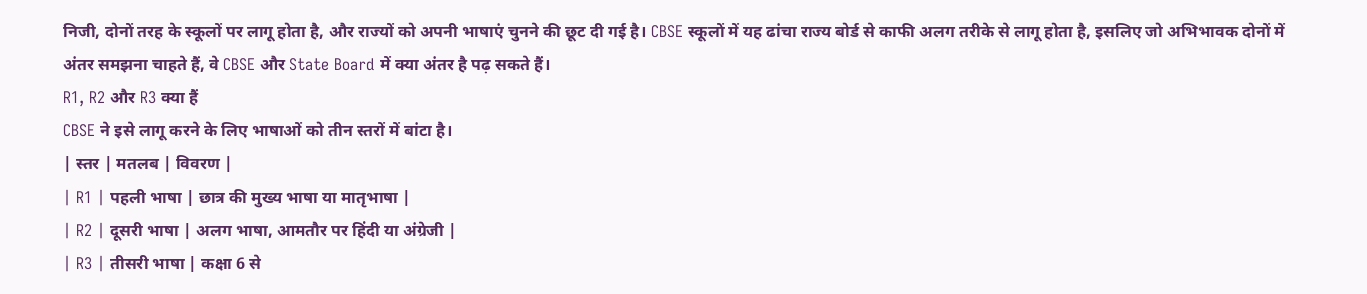निजी, दोनों तरह के स्कूलों पर लागू होता है, और राज्यों को अपनी भाषाएं चुनने की छूट दी गई है। CBSE स्कूलों में यह ढांचा राज्य बोर्ड से काफी अलग तरीके से लागू होता है, इसलिए जो अभिभावक दोनों में अंतर समझना चाहते हैं, वे CBSE और State Board में क्या अंतर है पढ़ सकते हैं।
R1, R2 और R3 क्या हैं
CBSE ने इसे लागू करने के लिए भाषाओं को तीन स्तरों में बांटा है।
| स्तर | मतलब | विवरण |
| R1 | पहली भाषा | छात्र की मुख्य भाषा या मातृभाषा |
| R2 | दूसरी भाषा | अलग भाषा, आमतौर पर हिंदी या अंग्रेजी |
| R3 | तीसरी भाषा | कक्षा 6 से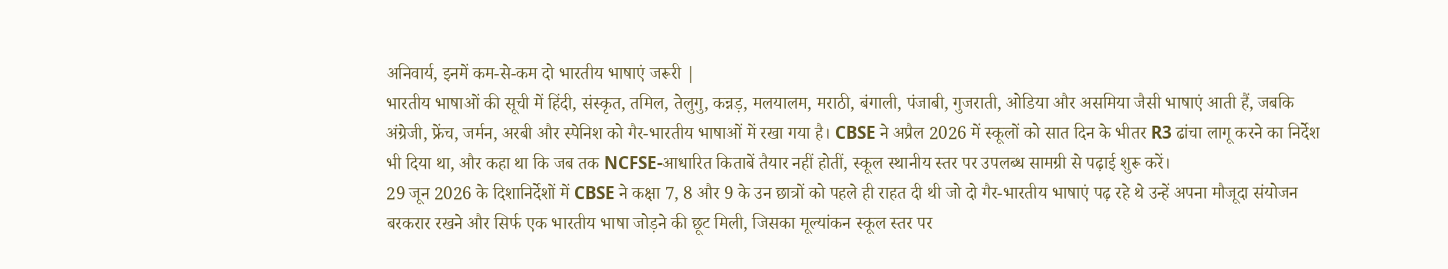अनिवार्य, इनमें कम-से-कम दो भारतीय भाषाएं जरूरी |
भारतीय भाषाओं की सूची में हिंदी, संस्कृत, तमिल, तेलुगु, कन्नड़, मलयालम, मराठी, बंगाली, पंजाबी, गुजराती, ओडिया और असमिया जैसी भाषाएं आती हैं, जबकि अंग्रेजी, फ्रेंच, जर्मन, अरबी और स्पेनिश को गैर-भारतीय भाषाओं में रखा गया है। CBSE ने अप्रैल 2026 में स्कूलों को सात दिन के भीतर R3 ढांचा लागू करने का निर्देश भी दिया था, और कहा था कि जब तक NCFSE-आधारित किताबें तैयार नहीं होतीं, स्कूल स्थानीय स्तर पर उपलब्ध सामग्री से पढ़ाई शुरू करें।
29 जून 2026 के दिशानिर्देशों में CBSE ने कक्षा 7, 8 और 9 के उन छात्रों को पहले ही राहत दी थी जो दो गैर-भारतीय भाषाएं पढ़ रहे थे उन्हें अपना मौजूदा संयोजन बरकरार रखने और सिर्फ एक भारतीय भाषा जोड़ने की छूट मिली, जिसका मूल्यांकन स्कूल स्तर पर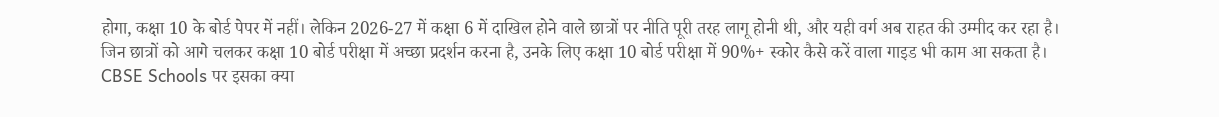होगा, कक्षा 10 के बोर्ड पेपर में नहीं। लेकिन 2026-27 में कक्षा 6 में दाखिल होने वाले छात्रों पर नीति पूरी तरह लागू होनी थी, और यही वर्ग अब राहत की उम्मीद कर रहा है। जिन छात्रों को आगे चलकर कक्षा 10 बोर्ड परीक्षा में अच्छा प्रदर्शन करना है, उनके लिए कक्षा 10 बोर्ड परीक्षा में 90%+ स्कोर कैसे करें वाला गाइड भी काम आ सकता है।
CBSE Schools पर इसका क्या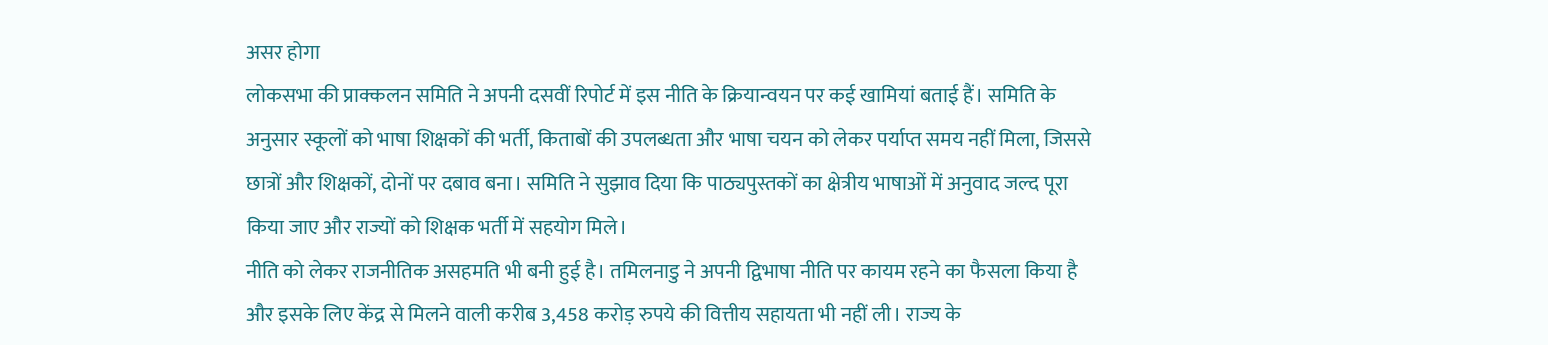असर होगा
लोकसभा की प्राक्कलन समिति ने अपनी दसवीं रिपोर्ट में इस नीति के क्रियान्वयन पर कई खामियां बताई हैं। समिति के अनुसार स्कूलों को भाषा शिक्षकों की भर्ती, किताबों की उपलब्धता और भाषा चयन को लेकर पर्याप्त समय नहीं मिला, जिससे छात्रों और शिक्षकों, दोनों पर दबाव बना। समिति ने सुझाव दिया कि पाठ्यपुस्तकों का क्षेत्रीय भाषाओं में अनुवाद जल्द पूरा किया जाए और राज्यों को शिक्षक भर्ती में सहयोग मिले।
नीति को लेकर राजनीतिक असहमति भी बनी हुई है। तमिलनाडु ने अपनी द्विभाषा नीति पर कायम रहने का फैसला किया है और इसके लिए केंद्र से मिलने वाली करीब 3,458 करोड़ रुपये की वित्तीय सहायता भी नहीं ली। राज्य के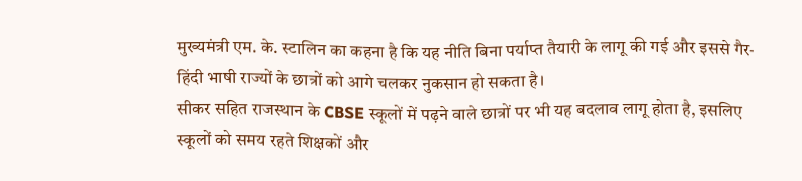मुख्यमंत्री एम. के. स्टालिन का कहना है कि यह नीति बिना पर्याप्त तैयारी के लागू की गई और इससे गैर-हिंदी भाषी राज्यों के छात्रों को आगे चलकर नुकसान हो सकता है।
सीकर सहित राजस्थान के CBSE स्कूलों में पढ़ने वाले छात्रों पर भी यह बदलाव लागू होता है, इसलिए स्कूलों को समय रहते शिक्षकों और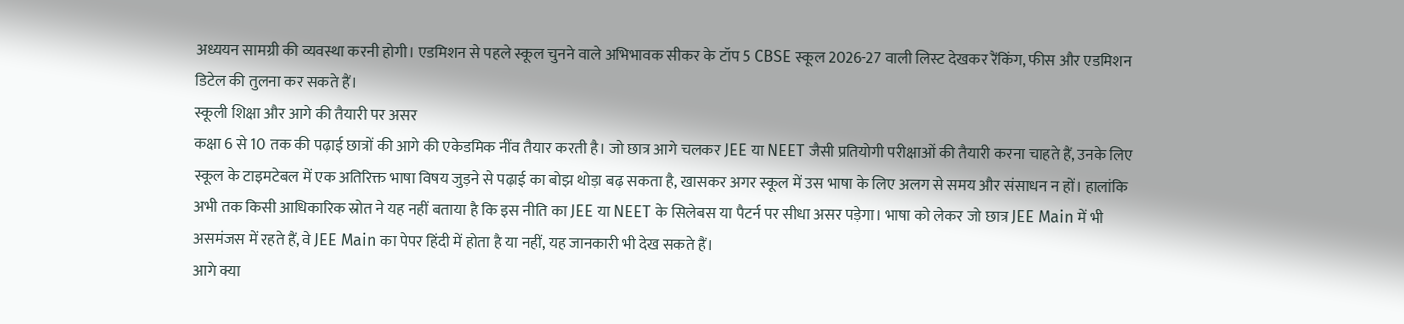अध्ययन सामग्री की व्यवस्था करनी होगी। एडमिशन से पहले स्कूल चुनने वाले अभिभावक सीकर के टॉप 5 CBSE स्कूल 2026-27 वाली लिस्ट देखकर रैंकिंग, फीस और एडमिशन डिटेल की तुलना कर सकते हैं।
स्कूली शिक्षा और आगे की तैयारी पर असर
कक्षा 6 से 10 तक की पढ़ाई छात्रों की आगे की एकेडमिक नींव तैयार करती है। जो छात्र आगे चलकर JEE या NEET जैसी प्रतियोगी परीक्षाओं की तैयारी करना चाहते हैं, उनके लिए स्कूल के टाइमटेबल में एक अतिरिक्त भाषा विषय जुड़ने से पढ़ाई का बोझ थोड़ा बढ़ सकता है, खासकर अगर स्कूल में उस भाषा के लिए अलग से समय और संसाधन न हों। हालांकि अभी तक किसी आधिकारिक स्रोत ने यह नहीं बताया है कि इस नीति का JEE या NEET के सिलेबस या पैटर्न पर सीधा असर पड़ेगा। भाषा को लेकर जो छात्र JEE Main में भी असमंजस में रहते हैं, वे JEE Main का पेपर हिंदी में होता है या नहीं, यह जानकारी भी देख सकते हैं।
आगे क्या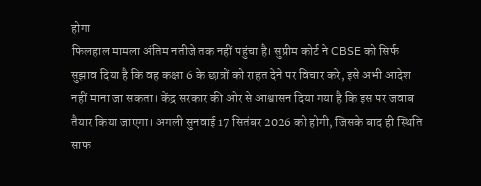होगा
फिलहाल मामला अंतिम नतीजे तक नहीं पहुंचा है। सुप्रीम कोर्ट ने CBSE को सिर्फ सुझाव दिया है कि वह कक्षा 6 के छात्रों को राहत देने पर विचार करे, इसे अभी आदेश नहीं माना जा सकता। केंद्र सरकार की ओर से आश्वासन दिया गया है कि इस पर जवाब तैयार किया जाएगा। अगली सुनवाई 17 सितंबर 2026 को होगी, जिसके बाद ही स्थिति साफ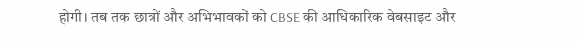होगी। तब तक छात्रों और अभिभावकों को CBSE की आधिकारिक वेबसाइट और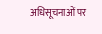अधिसूचनाओं पर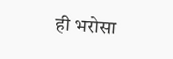ही भरोसा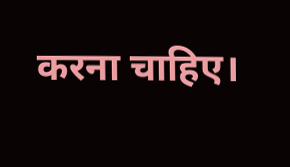करना चाहिए।